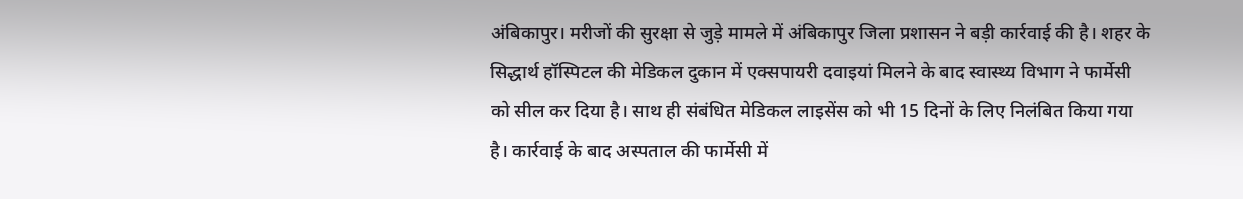अंबिकापुर। मरीजों की सुरक्षा से जुड़े मामले में अंबिकापुर जिला प्रशासन ने बड़ी कार्रवाई की है। शहर के सिद्धार्थ हॉस्पिटल की मेडिकल दुकान में एक्सपायरी दवाइयां मिलने के बाद स्वास्थ्य विभाग ने फार्मेसी को सील कर दिया है। साथ ही संबंधित मेडिकल लाइसेंस को भी 15 दिनों के लिए निलंबित किया गया है। कार्रवाई के बाद अस्पताल की फार्मेसी में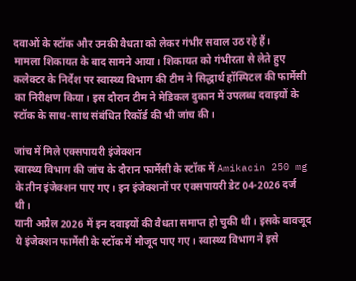दवाओं के स्टॉक और उनकी वैधता को लेकर गंभीर सवाल उठ रहे हैं।
मामला शिकायत के बाद सामने आया। शिकायत को गंभीरता से लेते हुए कलेक्टर के निर्देश पर स्वास्थ्य विभाग की टीम ने सिद्धार्थ हॉस्पिटल की फार्मेसी का निरीक्षण किया। इस दौरान टीम ने मेडिकल दुकान में उपलब्ध दवाइयों के स्टॉक के साथ-साथ संबंधित रिकॉर्ड की भी जांच की।

जांच में मिले एक्सपायरी इंजेक्शन
स्वास्थ्य विभाग की जांच के दौरान फार्मेसी के स्टॉक में Amikacin 250 mg के तीन इंजेक्शन पाए गए। इन इंजेक्शनों पर एक्सपायरी डेट 04-2026 दर्ज थी।
यानी अप्रैल 2026 में इन दवाइयों की वैधता समाप्त हो चुकी थी। इसके बावजूद ये इंजेक्शन फार्मेसी के स्टॉक में मौजूद पाए गए। स्वास्थ्य विभाग ने इसे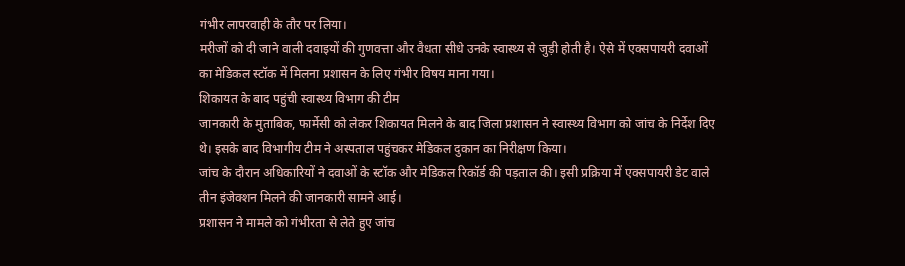गंभीर लापरवाही के तौर पर लिया।
मरीजों को दी जाने वाली दवाइयों की गुणवत्ता और वैधता सीधे उनके स्वास्थ्य से जुड़ी होती है। ऐसे में एक्सपायरी दवाओं का मेडिकल स्टॉक में मिलना प्रशासन के लिए गंभीर विषय माना गया।
शिकायत के बाद पहुंची स्वास्थ्य विभाग की टीम
जानकारी के मुताबिक, फार्मेसी को लेकर शिकायत मिलने के बाद जिला प्रशासन ने स्वास्थ्य विभाग को जांच के निर्देश दिए थे। इसके बाद विभागीय टीम ने अस्पताल पहुंचकर मेडिकल दुकान का निरीक्षण किया।
जांच के दौरान अधिकारियों ने दवाओं के स्टॉक और मेडिकल रिकॉर्ड की पड़ताल की। इसी प्रक्रिया में एक्सपायरी डेट वाले तीन इंजेक्शन मिलने की जानकारी सामने आई।
प्रशासन ने मामले को गंभीरता से लेते हुए जांच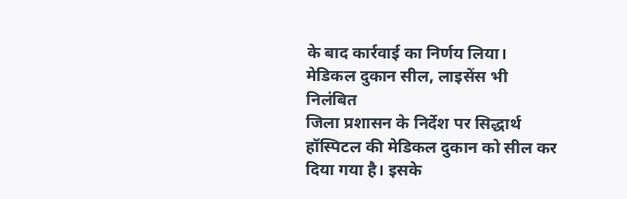के बाद कार्रवाई का निर्णय लिया।
मेडिकल दुकान सील, लाइसेंस भी निलंबित
जिला प्रशासन के निर्देश पर सिद्धार्थ हॉस्पिटल की मेडिकल दुकान को सील कर दिया गया है। इसके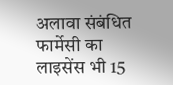अलावा संबंधित फार्मेसी का लाइसेंस भी 15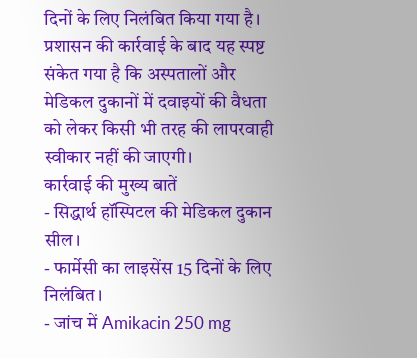दिनों के लिए निलंबित किया गया है।
प्रशासन की कार्रवाई के बाद यह स्पष्ट संकेत गया है कि अस्पतालों और मेडिकल दुकानों में दवाइयों की वैधता को लेकर किसी भी तरह की लापरवाही स्वीकार नहीं की जाएगी।
कार्रवाई की मुख्य बातें
- सिद्धार्थ हॉस्पिटल की मेडिकल दुकान सील।
- फार्मेसी का लाइसेंस 15 दिनों के लिए निलंबित।
- जांच में Amikacin 250 mg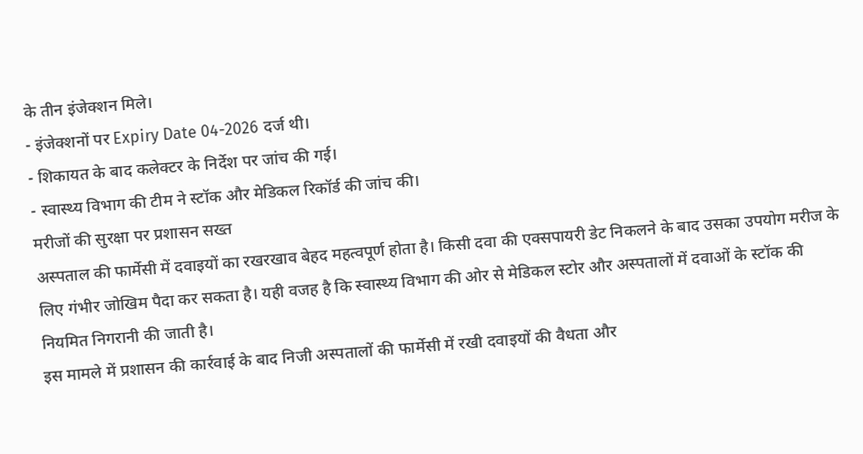के तीन इंजेक्शन मिले।
- इंजेक्शनों पर Expiry Date 04-2026 दर्ज थी।
- शिकायत के बाद कलेक्टर के निर्देश पर जांच की गई।
- स्वास्थ्य विभाग की टीम ने स्टॉक और मेडिकल रिकॉर्ड की जांच की।
मरीजों की सुरक्षा पर प्रशासन सख्त
अस्पताल की फार्मेसी में दवाइयों का रखरखाव बेहद महत्वपूर्ण होता है। किसी दवा की एक्सपायरी डेट निकलने के बाद उसका उपयोग मरीज के लिए गंभीर जोखिम पैदा कर सकता है। यही वजह है कि स्वास्थ्य विभाग की ओर से मेडिकल स्टोर और अस्पतालों में दवाओं के स्टॉक की नियमित निगरानी की जाती है।
इस मामले में प्रशासन की कार्रवाई के बाद निजी अस्पतालों की फार्मेसी में रखी दवाइयों की वैधता और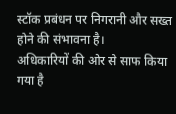स्टॉक प्रबंधन पर निगरानी और सख्त होने की संभावना है।
अधिकारियों की ओर से साफ किया गया है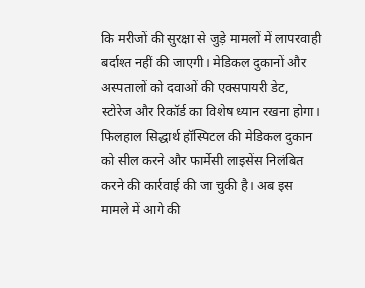कि मरीजों की सुरक्षा से जुड़े मामलों में लापरवाही बर्दाश्त नहीं की जाएगी। मेडिकल दुकानों और अस्पतालों को दवाओं की एक्सपायरी डेट, स्टोरेज और रिकॉर्ड का विशेष ध्यान रखना होगा।
फिलहाल सिद्धार्थ हॉस्पिटल की मेडिकल दुकान को सील करने और फार्मेसी लाइसेंस निलंबित करने की कार्रवाई की जा चुकी है। अब इस मामले में आगे की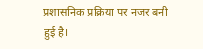प्रशासनिक प्रक्रिया पर नजर बनी हुई है।